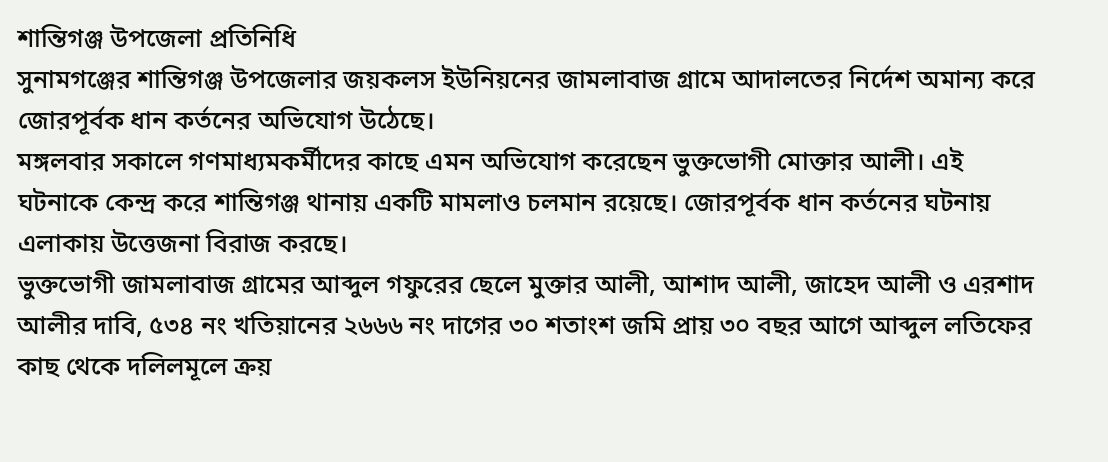শান্তিগঞ্জ উপজেলা প্রতিনিধি
সুনামগঞ্জের শান্তিগঞ্জ উপজেলার জয়কলস ইউনিয়নের জামলাবাজ গ্রামে আদালতের নির্দেশ অমান্য করে জোরপূর্বক ধান কর্তনের অভিযোগ উঠেছে।
মঙ্গলবার সকালে গণমাধ্যমকর্মীদের কাছে এমন অভিযোগ করেছেন ভুক্তভোগী মোক্তার আলী। এই ঘটনাকে কেন্দ্র করে শান্তিগঞ্জ থানায় একটি মামলাও চলমান রয়েছে। জোরপূর্বক ধান কর্তনের ঘটনায় এলাকায় উত্তেজনা বিরাজ করছে।
ভুক্তভোগী জামলাবাজ গ্রামের আব্দুল গফুরের ছেলে মুক্তার আলী, আশাদ আলী, জাহেদ আলী ও এরশাদ আলীর দাবি, ৫৩৪ নং খতিয়ানের ২৬৬৬ নং দাগের ৩০ শতাংশ জমি প্রায় ৩০ বছর আগে আব্দুল লতিফের কাছ থেকে দলিলমূলে ক্রয়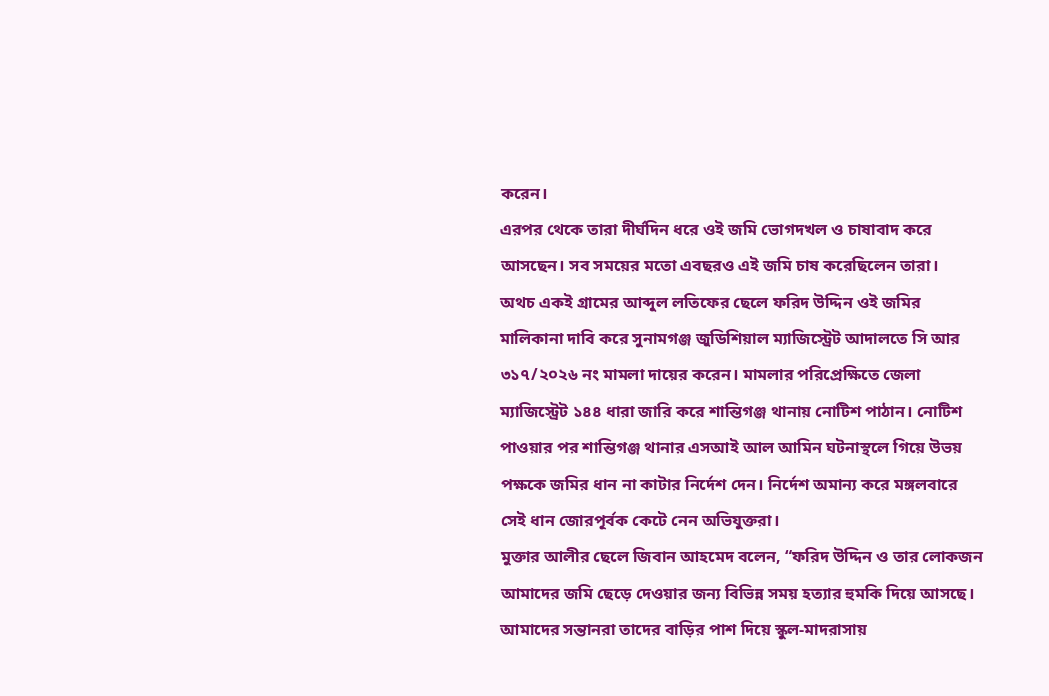করেন।
এরপর থেকে তারা দীর্ঘদিন ধরে ওই জমি ভোগদখল ও চাষাবাদ করে আসছেন। সব সময়ের মতো এবছরও এই জমি চাষ করেছিলেন তারা।
অথচ একই গ্রামের আব্দুল লতিফের ছেলে ফরিদ উদ্দিন ওই জমির মালিকানা দাবি করে সুনামগঞ্জ জুডিশিয়াল ম্যাজিস্ট্রেট আদালতে সি আর ৩১৭/২০২৬ নং মামলা দায়ের করেন। মামলার পরিপ্রেক্ষিতে জেলা ম্যাজিস্ট্রেট ১৪৪ ধারা জারি করে শান্তিগঞ্জ থানায় নোটিশ পাঠান। নোটিশ পাওয়ার পর শান্তিগঞ্জ থানার এসআই আল আমিন ঘটনাস্থলে গিয়ে উভয় পক্ষকে জমির ধান না কাটার নির্দেশ দেন। নির্দেশ অমান্য করে মঙ্গলবারে সেই ধান জোরপূর্বক কেটে নেন অভিযুক্তরা।
মুক্তার আলীর ছেলে জিবান আহমেদ বলেন, “ফরিদ উদ্দিন ও তার লোকজন আমাদের জমি ছেড়ে দেওয়ার জন্য বিভিন্ন সময় হত্যার হুমকি দিয়ে আসছে। আমাদের সন্তানরা তাদের বাড়ির পাশ দিয়ে স্কুল-মাদরাসায়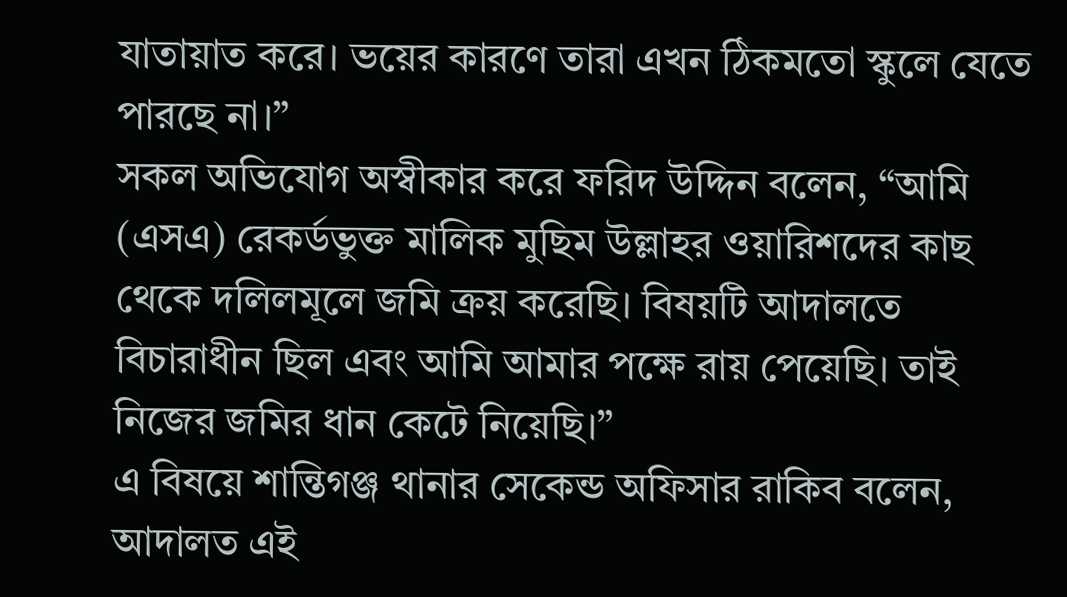যাতায়াত করে। ভয়ের কারণে তারা এখন ঠিকমতো স্কুলে যেতে পারছে না।”
সকল অভিযোগ অস্বীকার করে ফরিদ উদ্দিন বলেন, “আমি (এসএ) রেকর্ডভুক্ত মালিক মুছিম উল্লাহর ওয়ারিশদের কাছ থেকে দলিলমূলে জমি ক্রয় করেছি। বিষয়টি আদালতে বিচারাধীন ছিল এবং আমি আমার পক্ষে রায় পেয়েছি। তাই নিজের জমির ধান কেটে নিয়েছি।”
এ বিষয়ে শান্তিগঞ্জ থানার সেকেন্ড অফিসার রাকিব বলেন, আদালত এই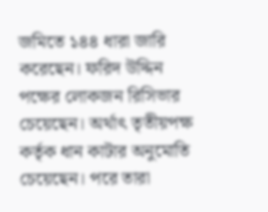জমিতে ১৪৪ ধারা জারি করেছেন। ফরিদ উদ্দিন পক্ষের লোকজন রিসিভার চেয়েছেন। অর্থাৎ তৃতীয়পক্ষ কর্তৃক ধান কাটার অনুমোতি চেয়েছেন। পরে তারা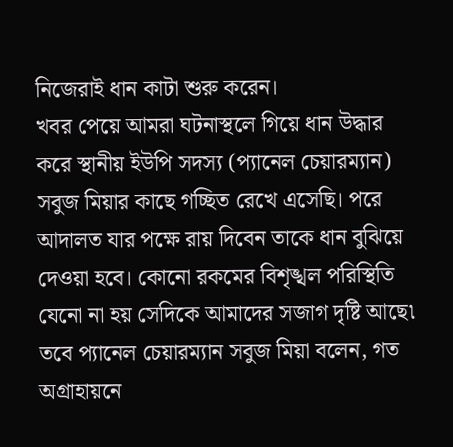নিজেরাই ধান কাটা শুরু করেন।
খবর পেয়ে আমরা ঘটনাস্থলে গিয়ে ধান উদ্ধার করে স্থানীয় ইউপি সদস্য (প্যানেল চেয়ারম্যান) সবুজ মিয়ার কাছে গচ্ছিত রেখে এসেছি। পরে আদালত যার পক্ষে রায় দিবেন তাকে ধান বুঝিয়ে দেওয়া হবে। কোনো রকমের বিশৃঙ্খল পরিস্থিতি যেনো না হয় সেদিকে আমাদের সজাগ দৃষ্টি আছে৷
তবে প্যানেল চেয়ারম্যান সবুজ মিয়া বলেন, গত অগ্রাহায়নে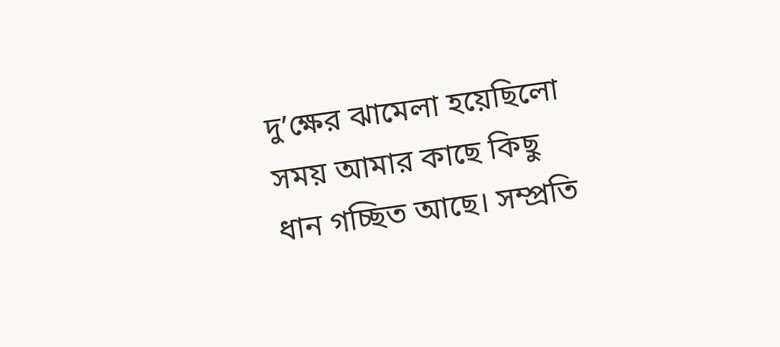দু’ক্ষের ঝামেলা হয়েছিলো সময় আমার কাছে কিছু ধান গচ্ছিত আছে। সম্প্রতি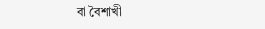বা বৈশাখী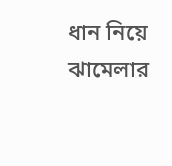ধান নিয়ে ঝামেলার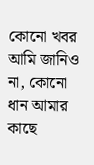কোনো খবর আমি জানিও না, কোনো ধান আমার কাছে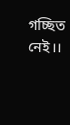গচ্ছিত নেই।।